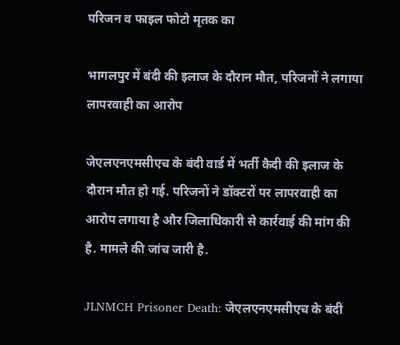परिजन व फाइल फोटो मृतक का

भागलपुर में बंदी की इलाज के दौरान मौत, परिजनों ने लगाया लापरवाही का आरोप

जेएलएनएमसीएच के बंदी वार्ड में भर्ती कैदी की इलाज के दौरान मौत हो गई. परिजनों ने डॉक्टरों पर लापरवाही का आरोप लगाया है और जिलाधिकारी से कार्रवाई की मांग की है. मामले की जांच जारी है.

JLNMCH Prisoner Death: जेएलएनएमसीएच के बंदी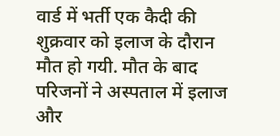वार्ड में भर्ती एक कैदी की शुक्रवार को इलाज के दौरान मौत हो गयी. मौत के बाद परिजनों ने अस्पताल में इलाज और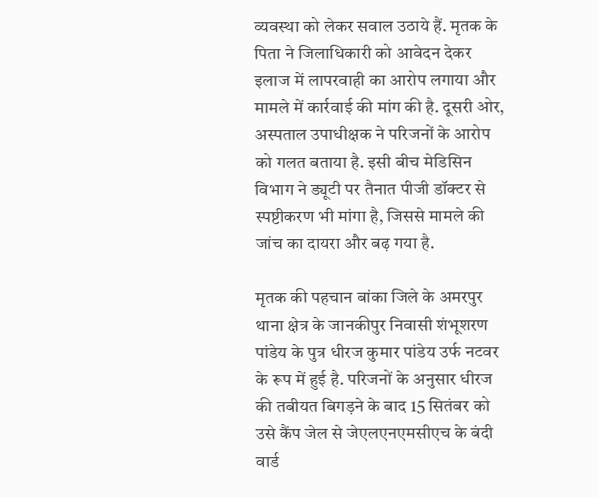व्यवस्था को लेकर सवाल उठाये हैं. मृतक के पिता ने जिलाधिकारी को आवेदन देकर इलाज में लापरवाही का आरोप लगाया और मामले में कार्रवाई की मांग की है. दूसरी ओर, अस्पताल उपाधीक्षक ने परिजनों के आरोप को गलत बताया है. इसी बीच मेडिसिन विभाग ने ड्यूटी पर तैनात पीजी डॉक्टर से स्पष्टीकरण भी मांगा है, जिससे मामले की जांच का दायरा और बढ़ गया है.

मृतक की पहचान बांका जिले के अमरपुर थाना क्षेत्र के जानकीपुर निवासी शंभूशरण पांडेय के पुत्र धीरज कुमार पांडेय उर्फ नटवर के रूप में हुई है. परिजनों के अनुसार धीरज की तबीयत बिगड़ने के बाद 15 सितंबर को उसे कैंप जेल से जेएलएनएमसीएच के बंदी वार्ड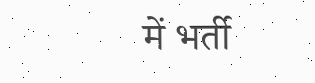में भर्ती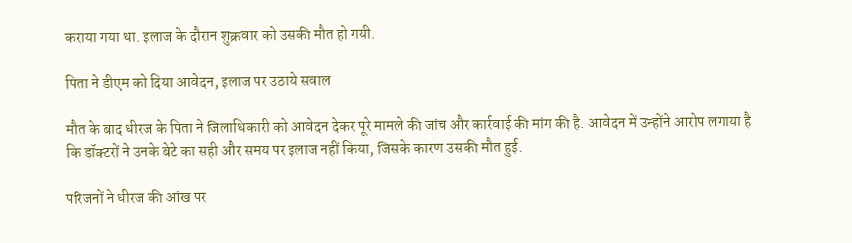कराया गया था. इलाज के दौरान शुक्रवार को उसकी मौत हो गयी.

पिता ने डीएम को दिया आवेदन, इलाज पर उठाये सवाल

मौत के बाद धीरज के पिता ने जिलाधिकारी को आवेदन देकर पूरे मामले की जांच और कार्रवाई की मांग की है. आवेदन में उन्होंने आरोप लगाया है कि डॉक्टरों ने उनके बेटे का सही और समय पर इलाज नहीं किया, जिसके कारण उसकी मौत हुई.

परिजनों ने धीरज की आंख पर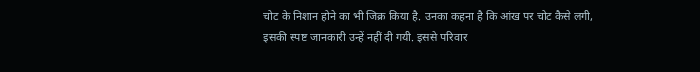चोट के निशान होने का भी जिक्र किया है. उनका कहना है कि आंख पर चोट कैसे लगी, इसकी स्पष्ट जानकारी उन्हें नहीं दी गयी. इससे परिवार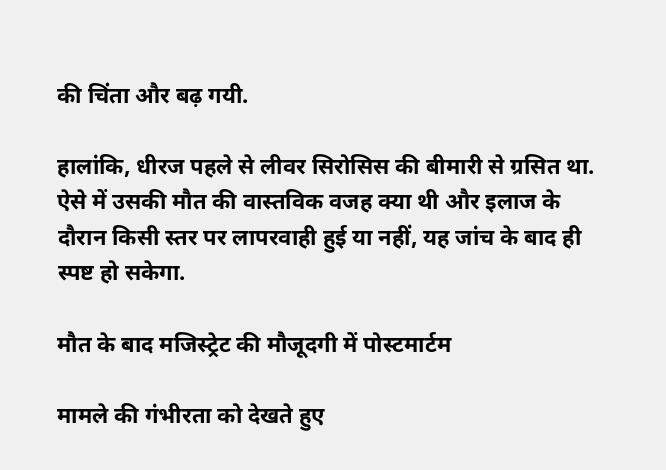की चिंता और बढ़ गयी.

हालांकि, धीरज पहले से लीवर सिरोसिस की बीमारी से ग्रसित था. ऐसे में उसकी मौत की वास्तविक वजह क्या थी और इलाज के दौरान किसी स्तर पर लापरवाही हुई या नहीं, यह जांच के बाद ही स्पष्ट हो सकेगा.

मौत के बाद मजिस्ट्रेट की मौजूदगी में पोस्टमार्टम

मामले की गंभीरता को देखते हुए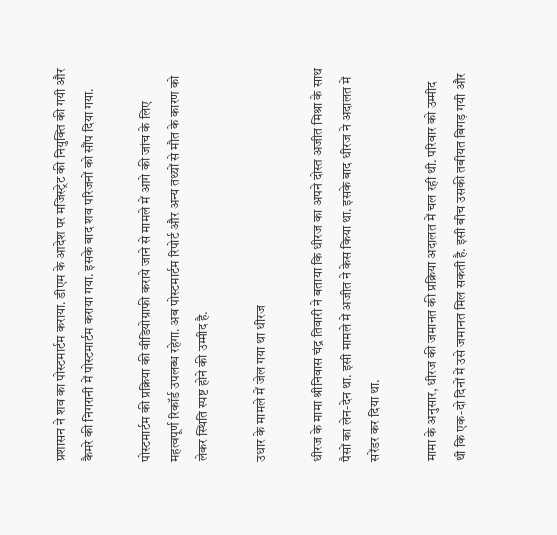प्रशासन ने शव का पोस्टमार्टम कराया. डीएम के आदेश पर मजिस्ट्रेट की नियुक्ति की गयी और कैमरे की निगरानी में पोस्टमार्टम कराया गया. इसके बाद शव परिजनों को सौंप दिया गया.

पोस्टमार्टम की प्रक्रिया की वीडियोग्राफी कराये जाने से मामले में आगे की जांच के लिए महत्वपूर्ण रिकॉर्ड उपलब्ध रहेगा. अब पोस्टमार्टम रिपोर्ट और अन्य तथ्यों से मौत के कारण को लेकर स्थिति स्पष्ट होने की उम्मीद है.

उधार के मामले में जेल गया था धीरज

धीरज के मामा श्रीनिवास चंद्र तिवारी ने बताया कि धीरज का अपने दोस्त अजीत मिश्रा के साथ पैसों का लेन-देन था. इसी मामले में अजीत ने केस किया था. इसके बाद धीरज ने अदालत में सरेंडर कर दिया था.

मामा के अनुसार, धीरज की जमानत की प्रक्रिया अदालत में चल रही थी. परिवार को उम्मीद थी कि एक-दो दिनों में उसे जमानत मिल सकती है. इसी बीच उसकी तबीयत बिगड़ गयी और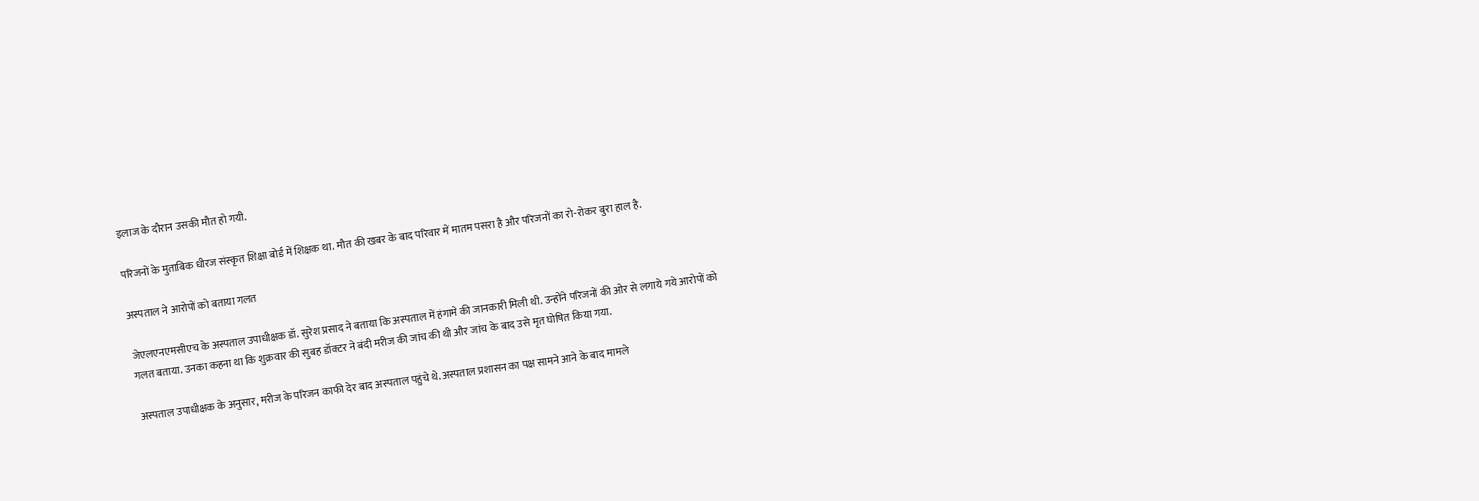इलाज के दौरान उसकी मौत हो गयी.

परिजनों के मुताबिक धीरज संस्कृत शिक्षा बोर्ड में शिक्षक था. मौत की खबर के बाद परिवार में मातम पसरा है और परिजनों का रो-रोकर बुरा हाल है.

अस्पताल ने आरोपों को बताया गलत

जेएलएनएमसीएच के अस्पताल उपाधीक्षक डॉ. सुरेश प्रसाद ने बताया कि अस्पताल में हंगामे की जानकारी मिली थी. उन्होंने परिजनों की ओर से लगाये गये आरोपों को गलत बताया. उनका कहना था कि शुक्रवार की सुबह डॉक्टर ने बंदी मरीज की जांच की थी और जांच के बाद उसे मृत घोषित किया गया.

अस्पताल उपाधीक्षक के अनुसार, मरीज के परिजन काफी देर बाद अस्पताल पहुंचे थे. अस्पताल प्रशासन का पक्ष सामने आने के बाद मामले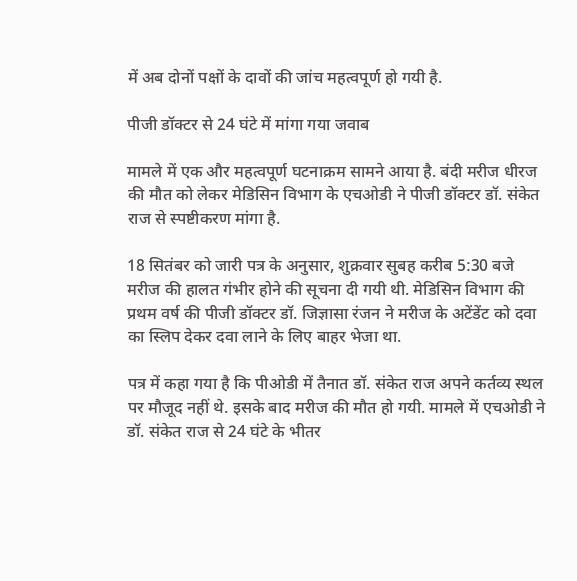में अब दोनों पक्षों के दावों की जांच महत्वपूर्ण हो गयी है.

पीजी डॉक्टर से 24 घंटे में मांगा गया जवाब

मामले में एक और महत्वपूर्ण घटनाक्रम सामने आया है. बंदी मरीज धीरज की मौत को लेकर मेडिसिन विभाग के एचओडी ने पीजी डॉक्टर डॉ. संकेत राज से स्पष्टीकरण मांगा है.

18 सितंबर को जारी पत्र के अनुसार, शुक्रवार सुबह करीब 5:30 बजे मरीज की हालत गंभीर होने की सूचना दी गयी थी. मेडिसिन विभाग की प्रथम वर्ष की पीजी डॉक्टर डॉ. जिज्ञासा रंजन ने मरीज के अटेंडेंट को दवा का स्लिप देकर दवा लाने के लिए बाहर भेजा था.

पत्र में कहा गया है कि पीओडी में तैनात डॉ. संकेत राज अपने कर्तव्य स्थल पर मौजूद नहीं थे. इसके बाद मरीज की मौत हो गयी. मामले में एचओडी ने डॉ. संकेत राज से 24 घंटे के भीतर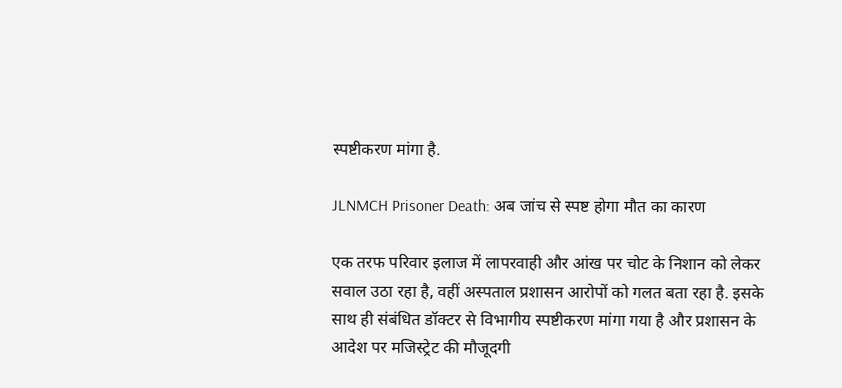स्पष्टीकरण मांगा है.

JLNMCH Prisoner Death: अब जांच से स्पष्ट होगा मौत का कारण

एक तरफ परिवार इलाज में लापरवाही और आंख पर चोट के निशान को लेकर सवाल उठा रहा है, वहीं अस्पताल प्रशासन आरोपों को गलत बता रहा है. इसके साथ ही संबंधित डॉक्टर से विभागीय स्पष्टीकरण मांगा गया है और प्रशासन के आदेश पर मजिस्ट्रेट की मौजूदगी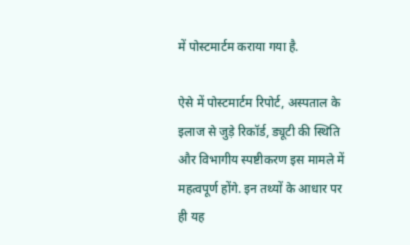में पोस्टमार्टम कराया गया है.

ऐसे में पोस्टमार्टम रिपोर्ट, अस्पताल के इलाज से जुड़े रिकॉर्ड, ड्यूटी की स्थिति और विभागीय स्पष्टीकरण इस मामले में महत्वपूर्ण होंगे. इन तथ्यों के आधार पर ही यह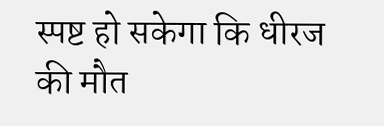स्पष्ट हो सकेगा कि धीरज की मौत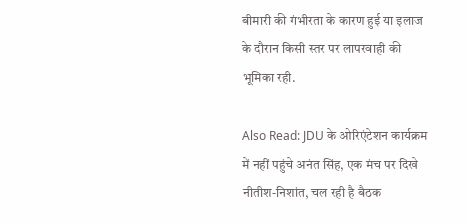बीमारी की गंभीरता के कारण हुई या इलाज के दौरान किसी स्तर पर लापरवाही की भूमिका रही.

Also Read: JDU के ओरिएंटेशन कार्यक्रम में नहीं पहुंचे अनंत सिंह, एक मंच पर दिखे नीतीश-निशांत, चल रही है बैठक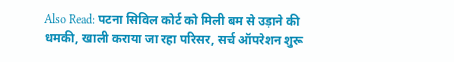Also Read: पटना सिविल कोर्ट को मिली बम से उड़ाने की धमकी, खाली कराया जा रहा परिसर, सर्च ऑपरेशन शुरू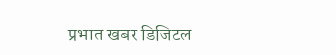प्रभात खबर डिजिटल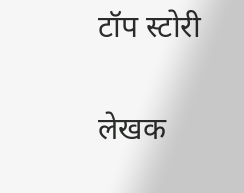टॉप स्टोरी

लेखक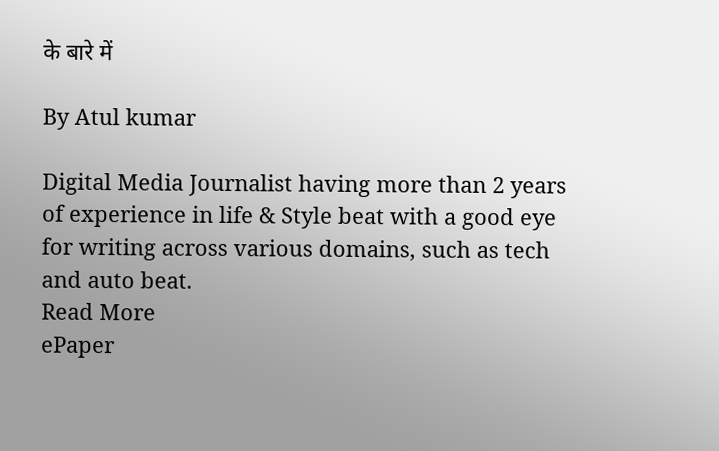के बारे में

By Atul kumar

Digital Media Journalist having more than 2 years of experience in life & Style beat with a good eye for writing across various domains, such as tech and auto beat.
Read More
ePaper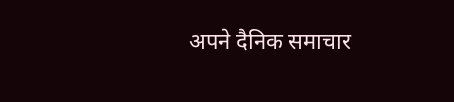अपने दैनिक समाचार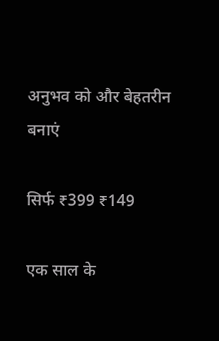अनुभव को और बेहतरीन बनाएं

सिर्फ ₹399 ₹149

एक साल के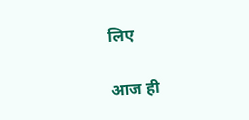लिए

आज ही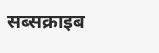सब्सक्राइब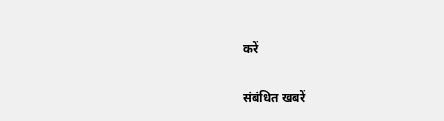करें

संबंधित खबरें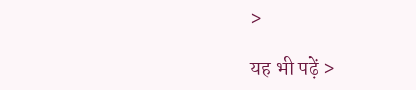>

यह भी पढ़ें >